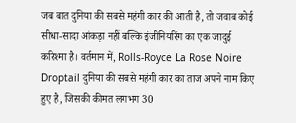जब बात दुनिया की सबसे महंगी कार की आती है, तो जवाब कोई सीधा-सादा आंकड़ा नहीं बल्कि इंजीनियरिंग का एक जादुई करिश्मा है। वर्तमान में, Rolls-Royce La Rose Noire Droptail दुनिया की सबसे महंगी कार का ताज अपने नाम किए हुए है, जिसकी कीमत लगभग 30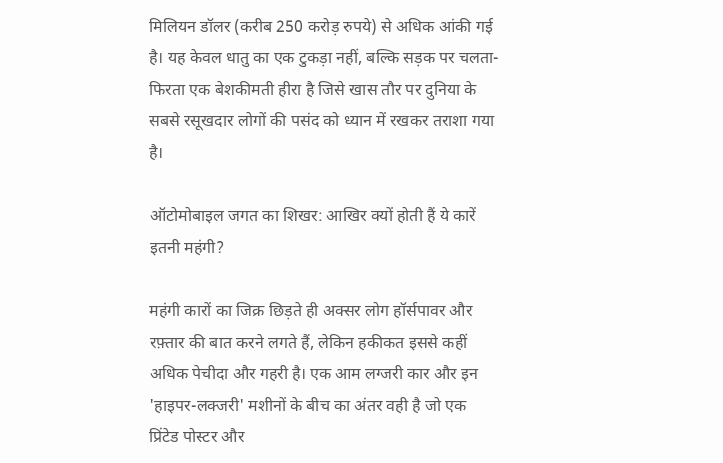मिलियन डॉलर (करीब 250 करोड़ रुपये) से अधिक आंकी गई है। यह केवल धातु का एक टुकड़ा नहीं, बल्कि सड़क पर चलता-फिरता एक बेशकीमती हीरा है जिसे खास तौर पर दुनिया के सबसे रसूखदार लोगों की पसंद को ध्यान में रखकर तराशा गया है।

ऑटोमोबाइल जगत का शिखर: आखिर क्यों होती हैं ये कारें इतनी महंगी?

महंगी कारों का जिक्र छिड़ते ही अक्सर लोग हॉर्सपावर और रफ़्तार की बात करने लगते हैं, लेकिन हकीकत इससे कहीं अधिक पेचीदा और गहरी है। एक आम लग्जरी कार और इन 'हाइपर-लक्जरी' मशीनों के बीच का अंतर वही है जो एक प्रिंटेड पोस्टर और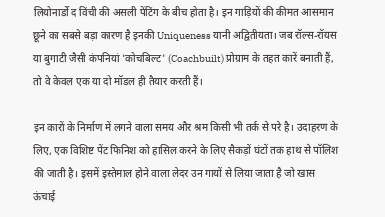लियोनार्डो द विंची की असली पेंटिंग के बीच होता है। इन गाड़ियों की कीमत आसमान छूने का सबसे बड़ा कारण है इनकी Uniqueness यानी अद्वितीयता। जब रॉल्स-रॉयस या बुगाटी जैसी कंपनियां 'कोचबिल्ट' (Coachbuilt) प्रोग्राम के तहत कारें बनाती हैं, तो वे केवल एक या दो मॉडल ही तैयार करती हैं।

इन कारों के निर्माण में लगने वाला समय और श्रम किसी भी तर्क से परे है। उदाहरण के लिए, एक विशिष्ट पेंट फिनिश को हासिल करने के लिए सैकड़ों घंटों तक हाथ से पॉलिश की जाती है। इसमें इस्तेमाल होने वाला लेदर उन गायों से लिया जाता है जो खास ऊंचाई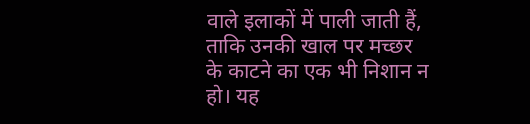वाले इलाकों में पाली जाती हैं, ताकि उनकी खाल पर मच्छर के काटने का एक भी निशान न हो। यह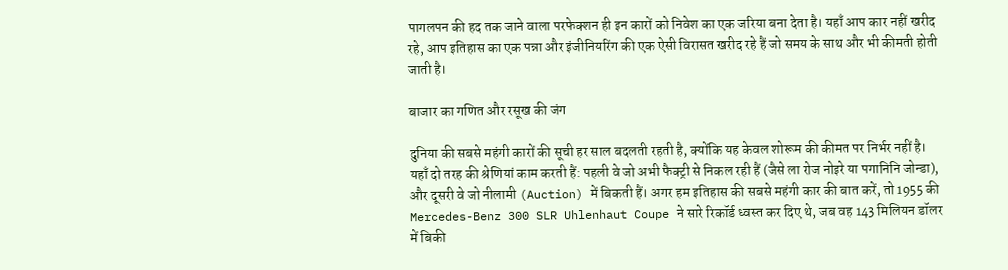पागलपन की हद तक जाने वाला परफेक्शन ही इन कारों को निवेश का एक जरिया बना देता है। यहाँ आप कार नहीं खरीद रहे, आप इतिहास का एक पन्ना और इंजीनियरिंग की एक ऐसी विरासत खरीद रहे हैं जो समय के साथ और भी कीमती होती जाती है।

बाजार का गणित और रसूख की जंग

दुनिया की सबसे महंगी कारों की सूची हर साल बदलती रहती है, क्योंकि यह केवल शोरूम की कीमत पर निर्भर नहीं है। यहाँ दो तरह की श्रेणियां काम करती हैं: पहली वे जो अभी फैक्ट्री से निकल रही हैं (जैसे ला रोज नोइरे या पगानिनि जोन्डा), और दूसरी वे जो नीलामी (Auction) में बिकती हैं। अगर हम इतिहास की सबसे महंगी कार की बात करें, तो 1955 की Mercedes-Benz 300 SLR Uhlenhaut Coupe ने सारे रिकॉर्ड ध्वस्त कर दिए थे, जब वह 143 मिलियन डॉलर में बिकी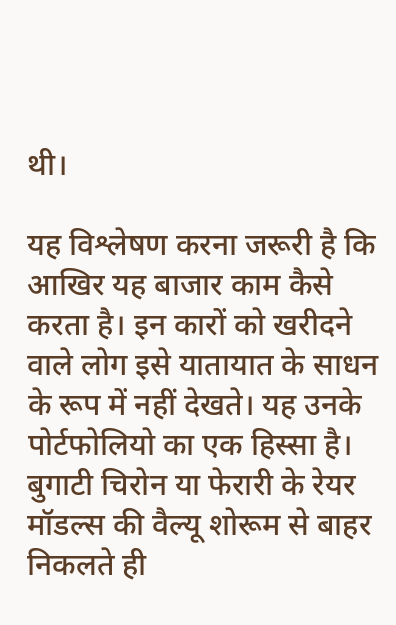थी।

यह विश्लेषण करना जरूरी है कि आखिर यह बाजार काम कैसे करता है। इन कारों को खरीदने वाले लोग इसे यातायात के साधन के रूप में नहीं देखते। यह उनके पोर्टफोलियो का एक हिस्सा है। बुगाटी चिरोन या फेरारी के रेयर मॉडल्स की वैल्यू शोरूम से बाहर निकलते ही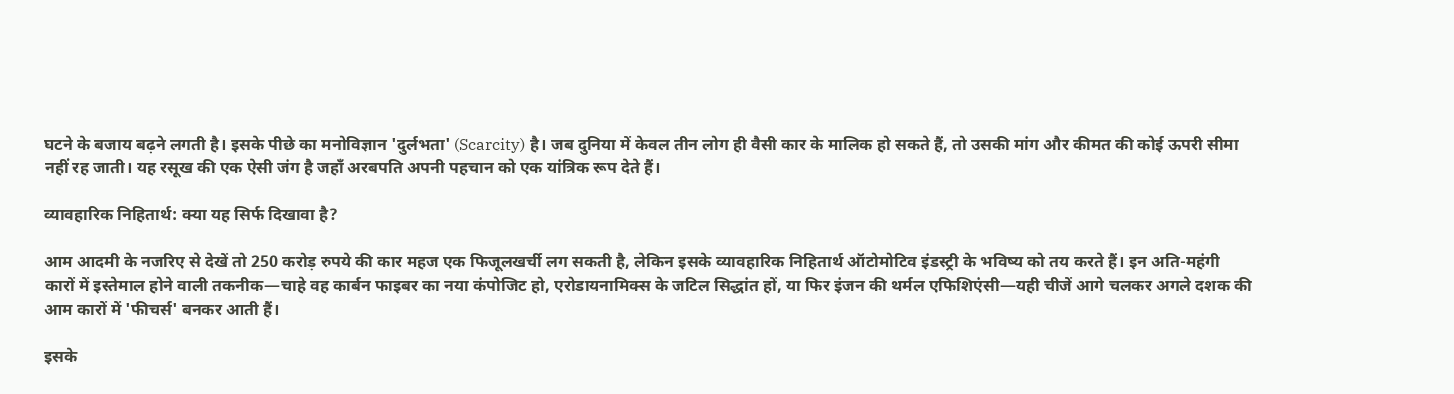घटने के बजाय बढ़ने लगती है। इसके पीछे का मनोविज्ञान 'दुर्लभता' (Scarcity) है। जब दुनिया में केवल तीन लोग ही वैसी कार के मालिक हो सकते हैं, तो उसकी मांग और कीमत की कोई ऊपरी सीमा नहीं रह जाती। यह रसूख की एक ऐसी जंग है जहाँ अरबपति अपनी पहचान को एक यांत्रिक रूप देते हैं।

व्यावहारिक निहितार्थ: क्या यह सिर्फ दिखावा है?

आम आदमी के नजरिए से देखें तो 250 करोड़ रुपये की कार महज एक फिजूलखर्ची लग सकती है, लेकिन इसके व्यावहारिक निहितार्थ ऑटोमोटिव इंडस्ट्री के भविष्य को तय करते हैं। इन अति-महंगी कारों में इस्तेमाल होने वाली तकनीक—चाहे वह कार्बन फाइबर का नया कंपोजिट हो, एरोडायनामिक्स के जटिल सिद्धांत हों, या फिर इंजन की थर्मल एफिशिएंसी—यही चीजें आगे चलकर अगले दशक की आम कारों में 'फीचर्स' बनकर आती हैं।

इसके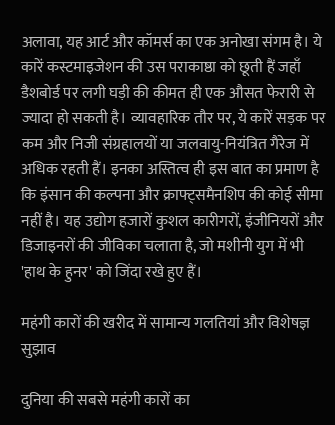अलावा, यह आर्ट और कॉमर्स का एक अनोखा संगम है। ये कारें कस्टमाइजेशन की उस पराकाष्ठा को छूती हैं जहाँ डैशबोर्ड पर लगी घड़ी की कीमत ही एक औसत फेरारी से ज्यादा हो सकती है। व्यावहारिक तौर पर, ये कारें सड़क पर कम और निजी संग्रहालयों या जलवायु-नियंत्रित गैरेज में अधिक रहती हैं। इनका अस्तित्व ही इस बात का प्रमाण है कि इंसान की कल्पना और क्राफ्ट्समैनशिप की कोई सीमा नहीं है। यह उद्योग हजारों कुशल कारीगरों, इंजीनियरों और डिजाइनरों की जीविका चलाता है, जो मशीनी युग में भी 'हाथ के हुनर' को जिंदा रखे हुए हैं।

महंगी कारों की खरीद में सामान्य गलतियां और विशेषज्ञ सुझाव

दुनिया की सबसे महंगी कारों का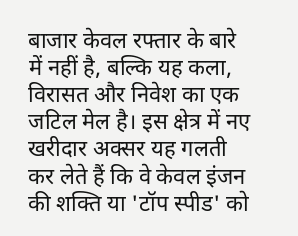बाजार केवल रफ्तार के बारे में नहीं है, बल्कि यह कला, विरासत और निवेश का एक जटिल मेल है। इस क्षेत्र में नए खरीदार अक्सर यह गलती कर लेते हैं कि वे केवल इंजन की शक्ति या 'टॉप स्पीड' को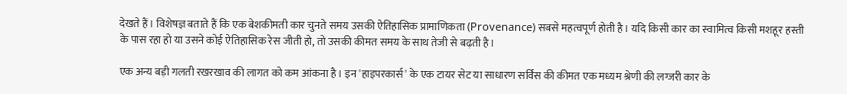देखते हैं। विशेषज्ञ बताते हैं कि एक बेशकीमती कार चुनते समय उसकी ऐतिहासिक प्रामाणिकता (Provenance) सबसे महत्वपूर्ण होती है। यदि किसी कार का स्वामित्व किसी मशहूर हस्ती के पास रहा हो या उसने कोई ऐतिहासिक रेस जीती हो, तो उसकी कीमत समय के साथ तेजी से बढ़ती है।

एक अन्य बड़ी गलती रखरखाव की लागत को कम आंकना है। इन 'हाइपरकार्स' के एक टायर सेट या साधारण सर्विस की कीमत एक मध्यम श्रेणी की लग्जरी कार के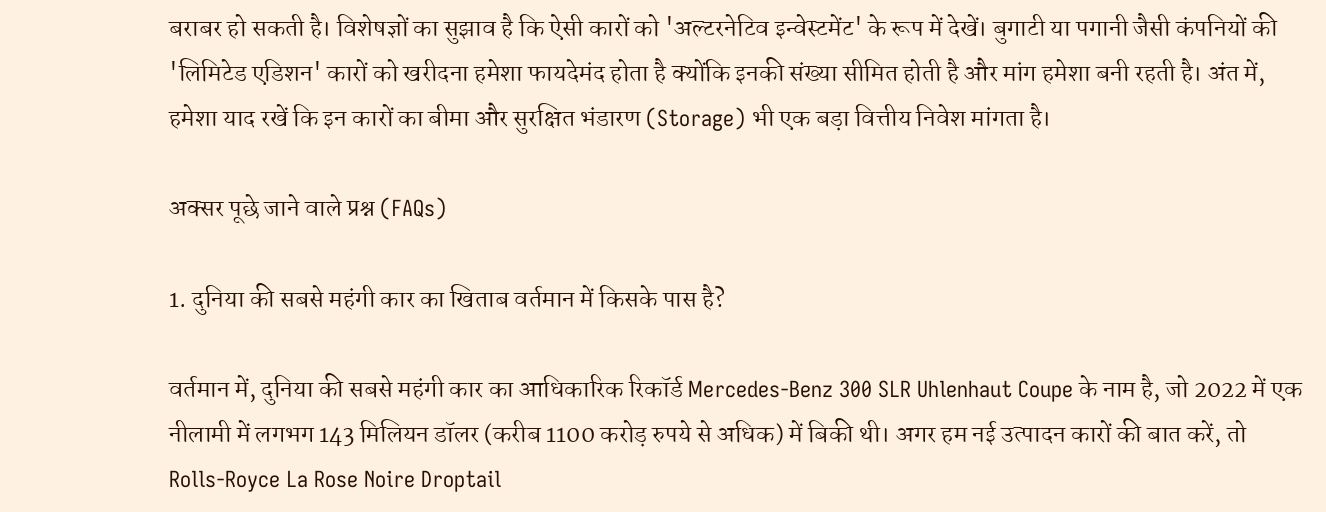बराबर हो सकती है। विशेषज्ञों का सुझाव है कि ऐसी कारों को 'अल्टरनेटिव इन्वेस्टमेंट' के रूप में देखें। बुगाटी या पगानी जैसी कंपनियों की 'लिमिटेड एडिशन' कारों को खरीदना हमेशा फायदेमंद होता है क्योंकि इनकी संख्या सीमित होती है और मांग हमेशा बनी रहती है। अंत में, हमेशा याद रखें कि इन कारों का बीमा और सुरक्षित भंडारण (Storage) भी एक बड़ा वित्तीय निवेश मांगता है।

अक्सर पूछे जाने वाले प्रश्न (FAQs)

1. दुनिया की सबसे महंगी कार का खिताब वर्तमान में किसके पास है?

वर्तमान में, दुनिया की सबसे महंगी कार का आधिकारिक रिकॉर्ड Mercedes-Benz 300 SLR Uhlenhaut Coupe के नाम है, जो 2022 में एक नीलामी में लगभग 143 मिलियन डॉलर (करीब 1100 करोड़ रुपये से अधिक) में बिकी थी। अगर हम नई उत्पादन कारों की बात करें, तो Rolls-Royce La Rose Noire Droptail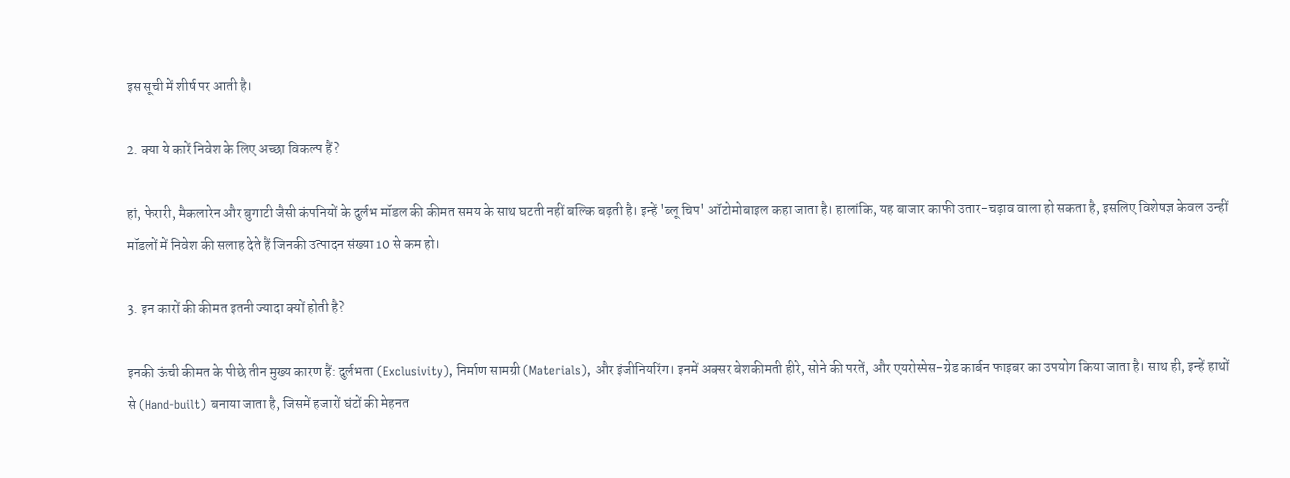इस सूची में शीर्ष पर आती है।

2. क्या ये कारें निवेश के लिए अच्छा विकल्प हैं?

हां, फेरारी, मैकलारेन और बुगाटी जैसी कंपनियों के दुर्लभ मॉडल की कीमत समय के साथ घटती नहीं बल्कि बढ़ती है। इन्हें 'ब्लू चिप' ऑटोमोबाइल कहा जाता है। हालांकि, यह बाजार काफी उतार-चढ़ाव वाला हो सकता है, इसलिए विशेषज्ञ केवल उन्हीं मॉडलों में निवेश की सलाह देते हैं जिनकी उत्पादन संख्या 10 से कम हो।

3. इन कारों की कीमत इतनी ज्यादा क्यों होती है?

इनकी ऊंची कीमत के पीछे तीन मुख्य कारण हैं: दुर्लभता (Exclusivity), निर्माण सामग्री (Materials), और इंजीनियरिंग। इनमें अक्सर बेशकीमती हीरे, सोने की परतें, और एयरोस्पेस-ग्रेड कार्बन फाइबर का उपयोग किया जाता है। साथ ही, इन्हें हाथों से (Hand-built) बनाया जाता है, जिसमें हजारों घंटों की मेहनत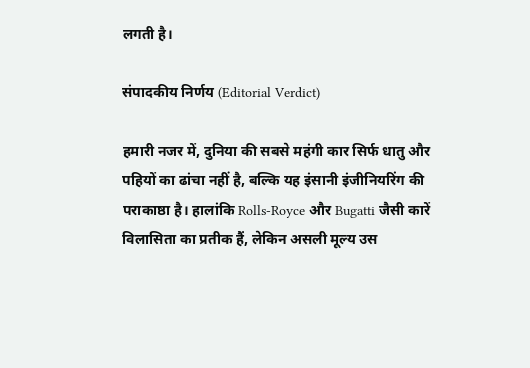लगती है।

संपादकीय निर्णय (Editorial Verdict)

हमारी नजर में, दुनिया की सबसे महंगी कार सिर्फ धातु और पहियों का ढांचा नहीं है, बल्कि यह इंसानी इंजीनियरिंग की पराकाष्ठा है। हालांकि Rolls-Royce और Bugatti जैसी कारें विलासिता का प्रतीक हैं, लेकिन असली मूल्य उस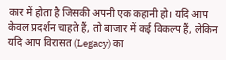कार में होता है जिसकी अपनी एक कहानी हो। यदि आप केवल प्रदर्शन चाहते हैं, तो बाजार में कई विकल्प हैं, लेकिन यदि आप विरासत (Legacy) का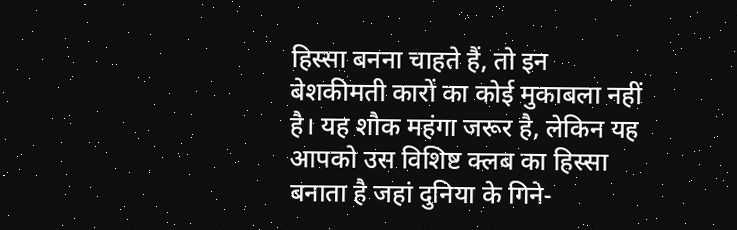हिस्सा बनना चाहते हैं, तो इन बेशकीमती कारों का कोई मुकाबला नहीं है। यह शौक महंगा जरूर है, लेकिन यह आपको उस विशिष्ट क्लब का हिस्सा बनाता है जहां दुनिया के गिने-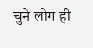चुने लोग ही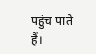पहुंच पाते हैं।